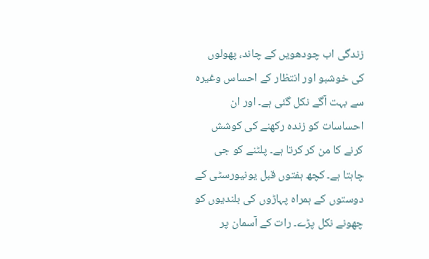زندگی اب چودھویں کے چاند، پھولوں کی خوشبو اور انتظار کے احساس وغیرہ سے بہت آگے نکل گئی ہے۔ اور ان احساسات کو زندہ رکھنے کی کوشش کرنے کا من کر کرتا ہے۔ پلٹنے کو جی چاہتا ہے۔ کچھ ہفتوں قبل یونیورسٹی کے دوستوں کے ہمراہ پہاڑوں کی بلندیوں کو چھونے نکل پڑے۔ رات کے آسمان پر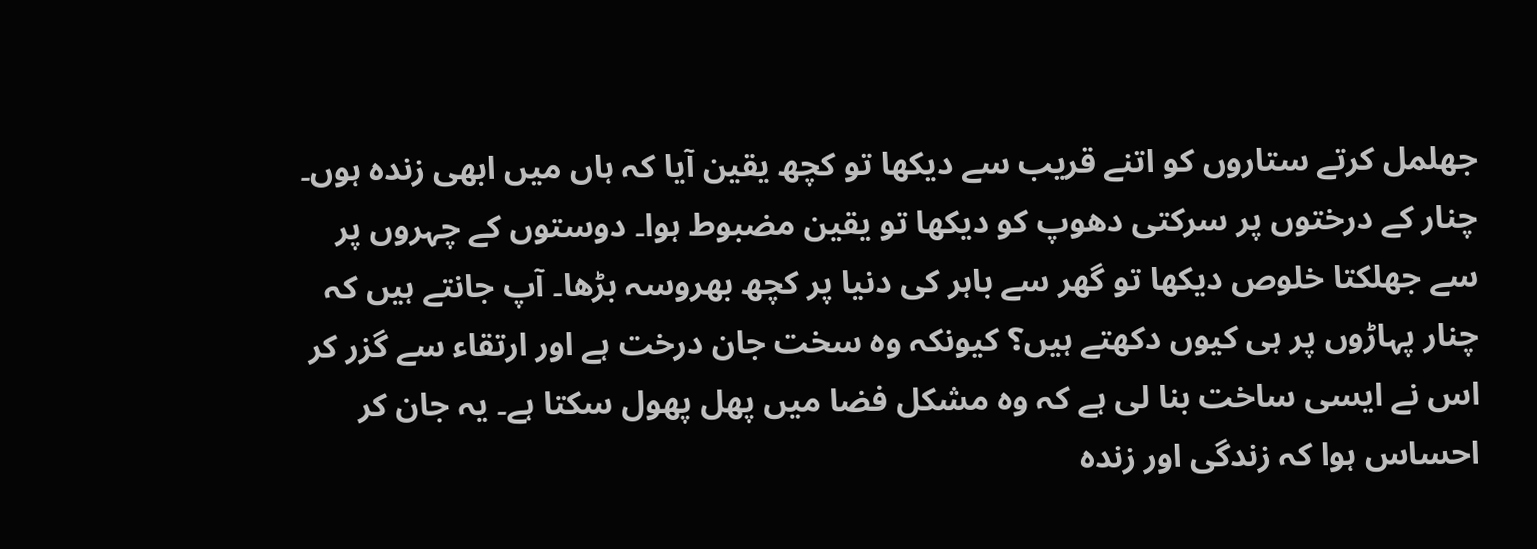جھلمل کرتے ستاروں کو اتنے قریب سے دیکھا تو کچھ یقین آیا کہ ہاں میں ابھی زندہ ہوں۔ چنار کے درختوں پر سرکتی دھوپ کو دیکھا تو یقین مضبوط ہوا۔ دوستوں کے چہروں پر سے جھلکتا خلوص دیکھا تو گھر سے باہر کی دنیا پر کچھ بھروسہ بڑھا۔ آپ جانتے ہیں کہ چنار پہاڑوں پر ہی کیوں دکھتے ہیں؟ کیونکہ وہ سخت جان درخت ہے اور ارتقاء سے گزر کر اس نے ایسی ساخت بنا لی ہے کہ وہ مشکل فضا میں پھل پھول سکتا ہے۔ یہ جان کر احساس ہوا کہ زندگی اور زندہ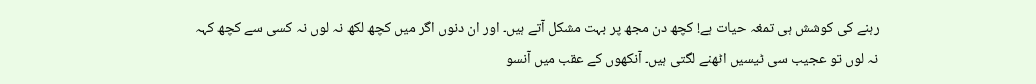رہنے کی کوشش ہی تمغہ حیات ہے! کچھ دن مجھ پر بہت مشکل آتے ہیں۔ اور ان دنوں اگر میں کچھ لکھ نہ لوں نہ کسی سے کچھ کہہ نہ لوں تو عجیب سی ٹیسیں اٹھنے لگتی ہیں۔ آنکھوں کے عقب میں آنسو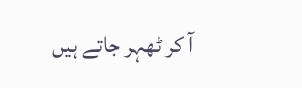آ کر ٹھہر جاتے ہیں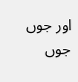اور جوں جوں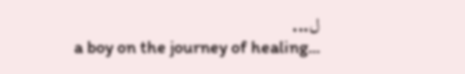ل...
a boy on the journey of healing...